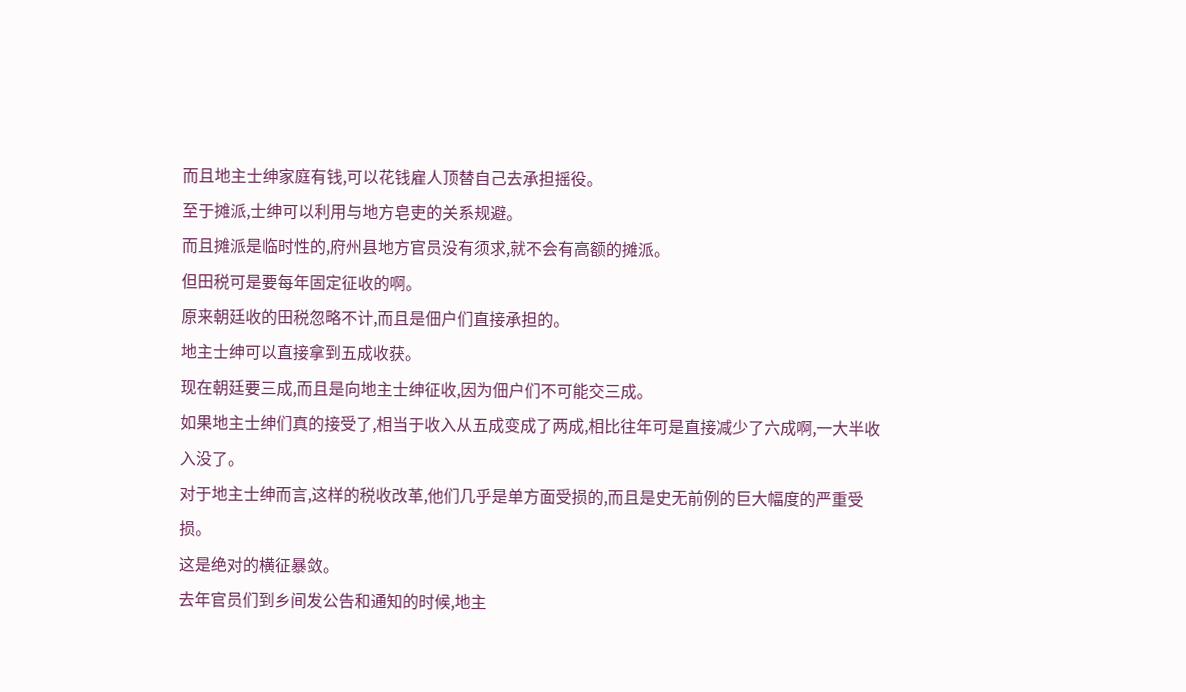而且地主士绅家庭有钱,可以花钱雇人顶替自己去承担摇役。
至于摊派,士绅可以利用与地方皂吏的关系规避。
而且摊派是临时性的,府州县地方官员没有须求,就不会有高额的摊派。
但田税可是要每年固定征收的啊。
原来朝廷收的田税忽略不计,而且是佃户们直接承担的。
地主士绅可以直接拿到五成收获。
现在朝廷要三成,而且是向地主士绅征收,因为佃户们不可能交三成。
如果地主士绅们真的接受了,相当于收入从五成变成了两成,相比往年可是直接减少了六成啊,一大半收入没了。
对于地主士绅而言,这样的税收改革,他们几乎是单方面受损的,而且是史无前例的巨大幅度的严重受损。
这是绝对的横征暴敛。
去年官员们到乡间发公告和通知的时候,地主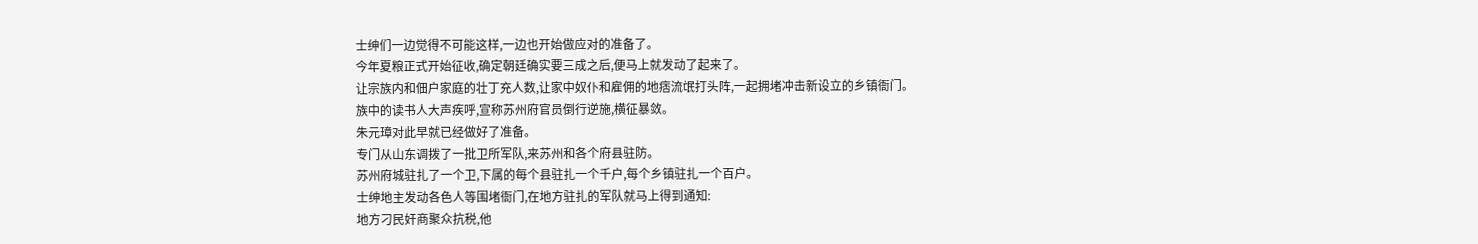士绅们一边觉得不可能这样,一边也开始做应对的准备了。
今年夏粮正式开始征收,确定朝廷确实要三成之后,便马上就发动了起来了。
让宗族内和佃户家庭的壮丁充人数,让家中奴仆和雇佣的地痞流氓打头阵,一起拥堵冲击新设立的乡镇衙门。
族中的读书人大声疾呼,宣称苏州府官员倒行逆施,横征暴敛。
朱元璋对此早就已经做好了准备。
专门从山东调拨了一批卫所军队,来苏州和各个府县驻防。
苏州府城驻扎了一个卫,下属的每个县驻扎一个千户,每个乡镇驻扎一个百户。
士绅地主发动各色人等围堵衙门,在地方驻扎的军队就马上得到通知:
地方刁民奸商聚众抗税,他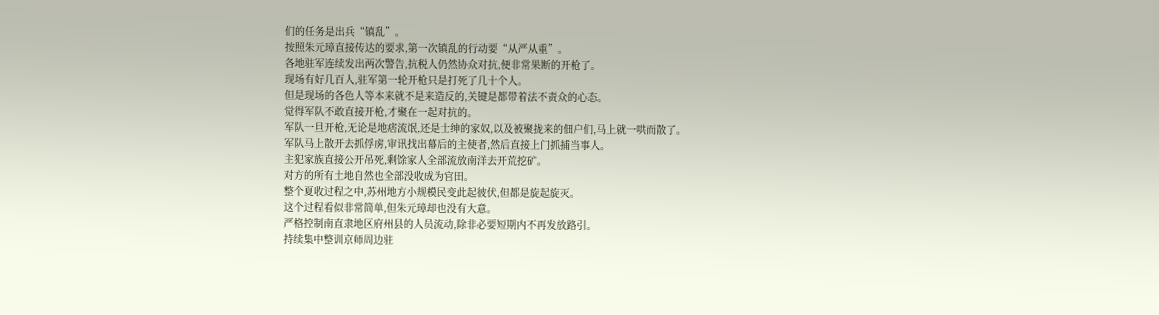们的任务是出兵“镇乱”。
按照朱元璋直接传达的要求,第一次镇乱的行动要“从严从重”。
各地驻军连续发出两次警告,抗税人仍然协众对抗,便非常果断的开枪了。
现场有好几百人,驻军第一轮开枪只是打死了几十个人。
但是现场的各色人等本来就不是来造反的,关键是都带着法不责众的心态。
觉得军队不敢直接开枪,才聚在一起对抗的。
军队一旦开枪,无论是地痞流氓,还是士绅的家奴,以及被聚拢来的佃户们,马上就一哄而散了。
军队马上散开去抓俘虏,审讯找出幕后的主使者,然后直接上门抓捕当事人。
主犯家族直接公开吊死,剩馀家人全部流放南洋去开荒挖矿。
对方的所有土地自然也全部没收成为官田。
整个夏收过程之中,苏州地方小规模民变此起彼伏,但都是旋起旋灭。
这个过程看似非常简单,但朱元璋却也没有大意。
严格控制南直隶地区府州县的人员流动,除非必要短期内不再发放路引。
持续集中整训京师周边驻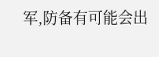军,防备有可能会出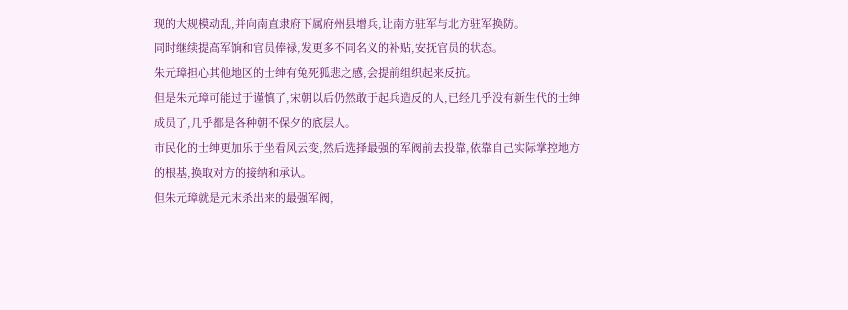现的大规模动乱,并向南直隶府下属府州县增兵,让南方驻军与北方驻军换防。
同时继续提高军饷和官员俸禄,发更多不同名义的补贴,安抚官员的状态。
朱元璋担心其他地区的士绅有兔死狐悲之感,会提前组织起来反抗。
但是朱元璋可能过于谨慎了,宋朝以后仍然敢于起兵造反的人,已经几乎没有新生代的士绅成员了,几乎都是各种朝不保夕的底层人。
市民化的士绅更加乐于坐看风云变,然后选择最强的军阀前去投靠,依靠自己实际掌控地方的根基,换取对方的接纳和承认。
但朱元璋就是元末杀出来的最强军阀,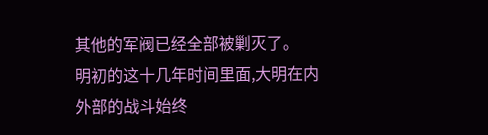其他的军阀已经全部被剿灭了。
明初的这十几年时间里面,大明在内外部的战斗始终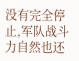没有完全停止,军队战斗力自然也还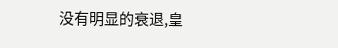没有明显的衰退,皇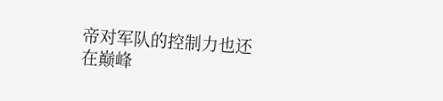帝对军队的控制力也还在巅峰